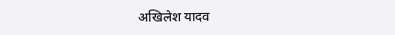अखिलेश यादव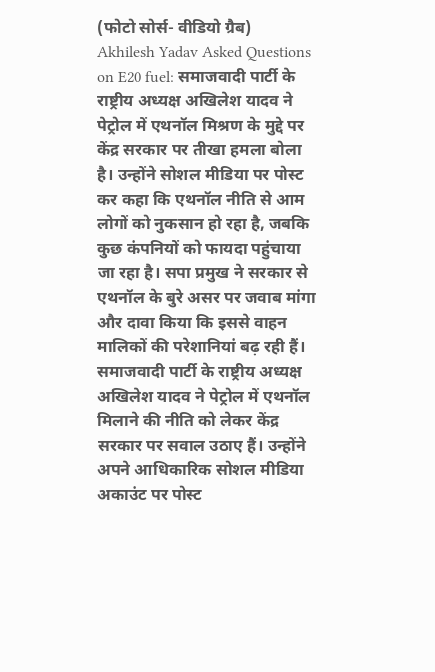(फोटो सोर्स- वीडियो ग्रैब)
Akhilesh Yadav Asked Questions on E20 fuel: समाजवादी पार्टी के राष्ट्रीय अध्यक्ष अखिलेश यादव ने पेट्रोल में एथनॉल मिश्रण के मुद्दे पर केंद्र सरकार पर तीखा हमला बोला है। उन्होंने सोशल मीडिया पर पोस्ट कर कहा कि एथनॉल नीति से आम लोगों को नुकसान हो रहा है, जबकि कुछ कंपनियों को फायदा पहुंचाया जा रहा है। सपा प्रमुख ने सरकार से एथनॉल के बुरे असर पर जवाब मांगा और दावा किया कि इससे वाहन मालिकों की परेशानियां बढ़ रही हैं।
समाजवादी पार्टी के राष्ट्रीय अध्यक्ष अखिलेश यादव ने पेट्रोल में एथनॉल मिलाने की नीति को लेकर केंद्र सरकार पर सवाल उठाए हैं। उन्होंने अपने आधिकारिक सोशल मीडिया अकाउंट पर पोस्ट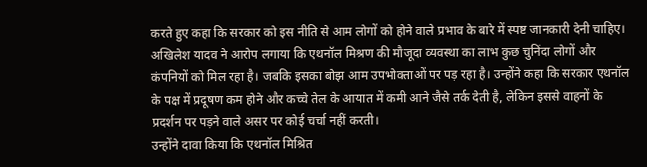करते हुए कहा कि सरकार को इस नीति से आम लोगों को होने वाले प्रभाव के बारे में स्पष्ट जानकारी देनी चाहिए। अखिलेश यादव ने आरोप लगाया कि एथनॉल मिश्रण की मौजूदा व्यवस्था का लाभ कुछ चुनिंदा लोगों और कंपनियों को मिल रहा है। जबकि इसका बोझ आम उपभोक्ताओं पर पड़ रहा है। उन्होंने कहा कि सरकार एथनॉल के पक्ष में प्रदूषण कम होने और कच्चे तेल के आयात में कमी आने जैसे तर्क देती है, लेकिन इससे वाहनों के प्रदर्शन पर पड़ने वाले असर पर कोई चर्चा नहीं करती।
उन्होंने दावा किया कि एथनॉल मिश्रित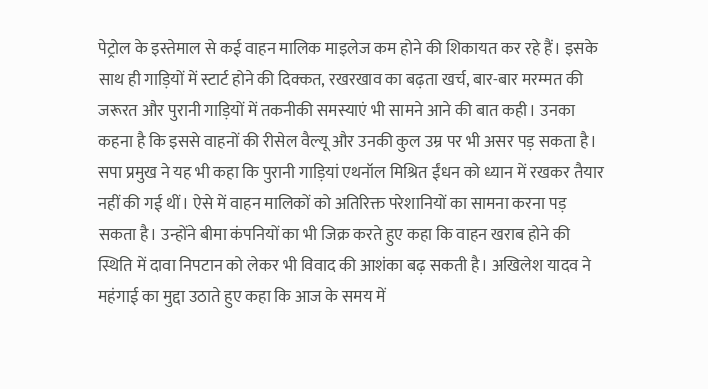पेट्रोल के इस्तेमाल से कई वाहन मालिक माइलेज कम होने की शिकायत कर रहे हैं। इसके साथ ही गाड़ियों में स्टार्ट होने की दिक्कत, रखरखाव का बढ़ता खर्च, बार-बार मरम्मत की जरूरत और पुरानी गाड़ियों में तकनीकी समस्याएं भी सामने आने की बात कही। उनका कहना है कि इससे वाहनों की रीसेल वैल्यू और उनकी कुल उम्र पर भी असर पड़ सकता है।
सपा प्रमुख ने यह भी कहा कि पुरानी गाड़ियां एथनॉल मिश्रित ईंधन को ध्यान में रखकर तैयार नहीं की गई थीं। ऐसे में वाहन मालिकों को अतिरिक्त परेशानियों का सामना करना पड़ सकता है। उन्होंने बीमा कंपनियों का भी जिक्र करते हुए कहा कि वाहन खराब होने की स्थिति में दावा निपटान को लेकर भी विवाद की आशंका बढ़ सकती है। अखिलेश यादव ने महंगाई का मुद्दा उठाते हुए कहा कि आज के समय में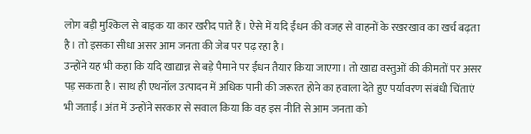लोग बड़ी मुश्किल से बाइक या कार खरीद पाते हैं। ऐसे में यदि ईंधन की वजह से वाहनों के रखरखाव का खर्च बढ़ता है। तो इसका सीधा असर आम जनता की जेब पर पढ़ रहा है।
उन्होंने यह भी कहा कि यदि खाद्यान्न से बड़े पैमाने पर ईंधन तैयार किया जाएगा। तो खाद्य वस्तुओं की कीमतों पर असर पड़ सकता है। साथ ही एथनॉल उत्पादन में अधिक पानी की जरूरत होने का हवाला देते हुए पर्यावरण संबंधी चिंताएं भी जताईं। अंत में उन्होंने सरकार से सवाल किया कि वह इस नीति से आम जनता को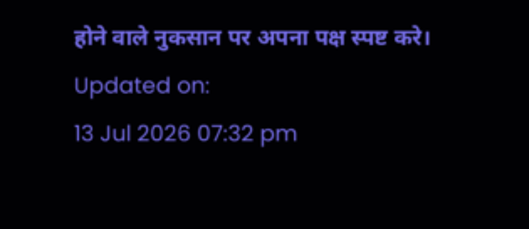होने वाले नुकसान पर अपना पक्ष स्पष्ट करे।
Updated on:
13 Jul 2026 07:32 pm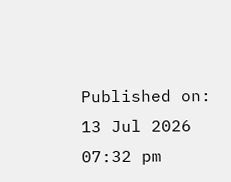Published on:
13 Jul 2026 07:32 pm